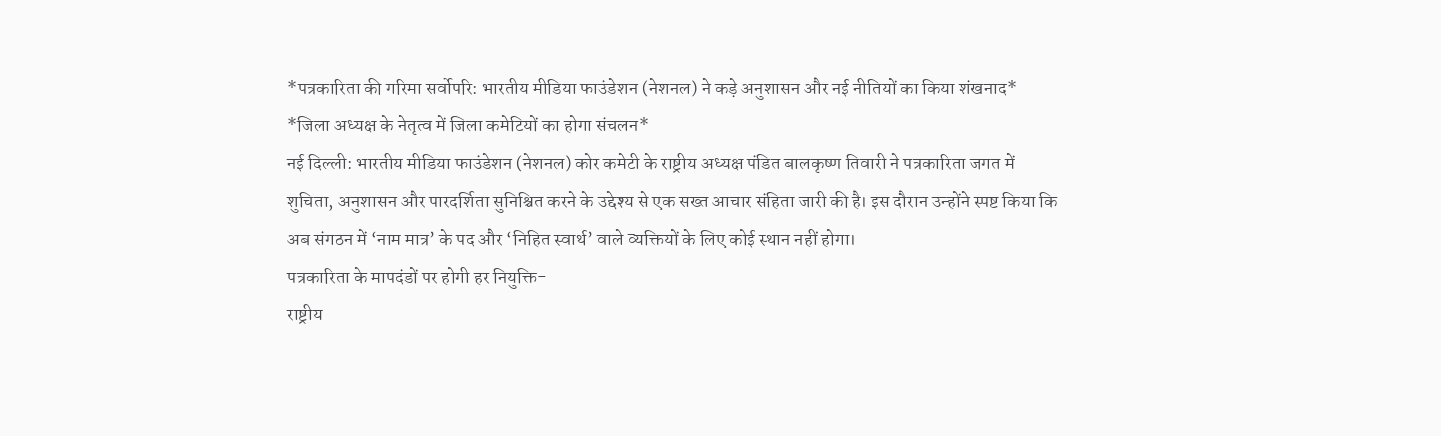*पत्रकारिता की गरिमा सर्वोपरि: भारतीय मीडिया फाउंडेशन (नेशनल) ने कड़े अनुशासन और नई नीतियों का किया शंखनाद*
*जिला अध्यक्ष के नेतृत्व में जिला कमेटियों का होगा संचलन*
नई दिल्ली: भारतीय मीडिया फाउंडेशन (नेशनल) कोर कमेटी के राष्ट्रीय अध्यक्ष पंडित बालकृष्ण तिवारी ने पत्रकारिता जगत में शुचिता, अनुशासन और पारदर्शिता सुनिश्चित करने के उद्देश्य से एक सख्त आचार संहिता जारी की है। इस दौरान उन्होंने स्पष्ट किया कि अब संगठन में ‘नाम मात्र’ के पद और ‘निहित स्वार्थ’ वाले व्यक्तियों के लिए कोई स्थान नहीं होगा।
पत्रकारिता के मापदंडों पर होगी हर नियुक्ति-
राष्ट्रीय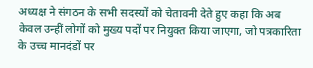अध्यक्ष ने संगठन के सभी सदस्यों को चेतावनी देते हुए कहा कि अब केवल उन्हीं लोगों को मुख्य पदों पर नियुक्त किया जाएगा, जो पत्रकारिता के उच्च मानदंडों पर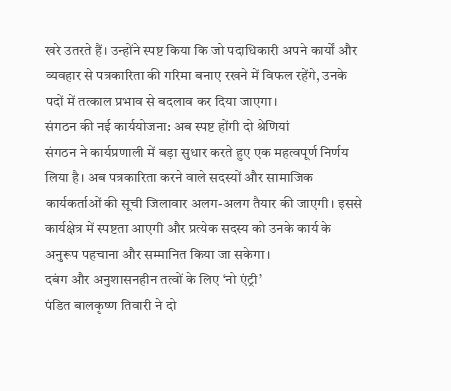खरे उतरते हैं। उन्होंने स्पष्ट किया कि जो पदाधिकारी अपने कार्यों और व्यवहार से पत्रकारिता की गरिमा बनाए रखने में विफल रहेंगे, उनके पदों में तत्काल प्रभाव से बदलाव कर दिया जाएगा।
संगठन की नई कार्ययोजना: अब स्पष्ट होंगी दो श्रेणियां
संगठन ने कार्यप्रणाली में बड़ा सुधार करते हुए एक महत्वपूर्ण निर्णय लिया है। अब पत्रकारिता करने वाले सदस्यों और सामाजिक कार्यकर्ताओं की सूची जिलावार अलग-अलग तैयार की जाएगी। इससे कार्यक्षेत्र में स्पष्टता आएगी और प्रत्येक सदस्य को उनके कार्य के अनुरूप पहचाना और सम्मानित किया जा सकेगा।
दबंग और अनुशासनहीन तत्वों के लिए ‘नो एंट्री’
पंडित बालकृष्ण तिवारी ने दो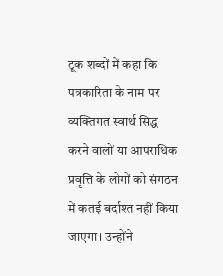टूक शब्दों में कहा कि पत्रकारिता के नाम पर व्यक्तिगत स्वार्थ सिद्ध करने वालों या आपराधिक प्रवृत्ति के लोगों को संगठन में कतई बर्दाश्त नहीं किया जाएगा। उन्होंने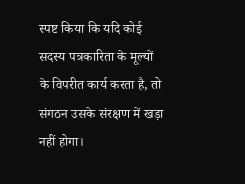स्पष्ट किया कि यदि कोई सदस्य पत्रकारिता के मूल्यों के विपरीत कार्य करता है, तो संगठन उसके संरक्षण में खड़ा नहीं होगा।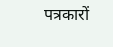पत्रकारों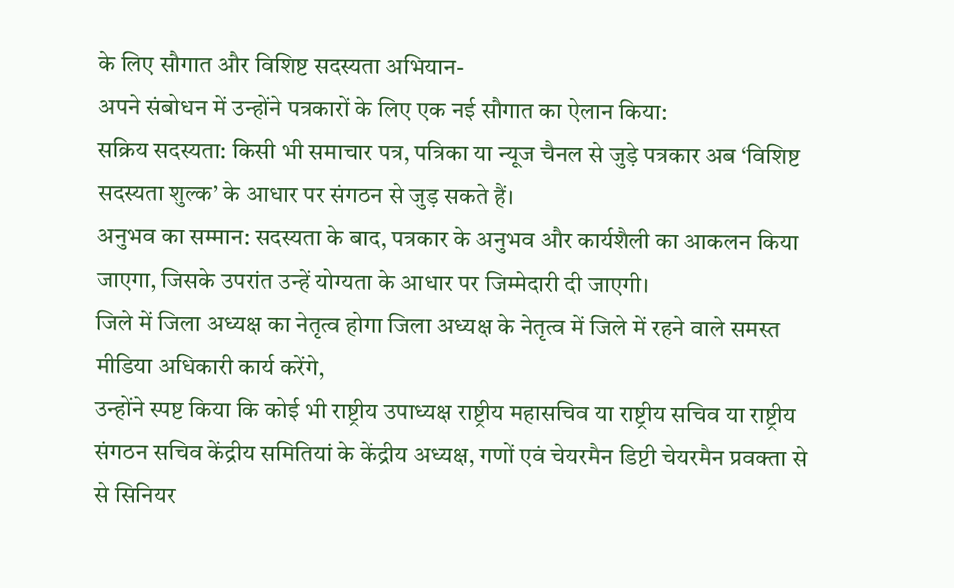के लिए सौगात और विशिष्ट सदस्यता अभियान-
अपने संबोधन में उन्होंने पत्रकारों के लिए एक नई सौगात का ऐलान किया:
सक्रिय सदस्यता: किसी भी समाचार पत्र, पत्रिका या न्यूज चैनल से जुड़े पत्रकार अब ‘विशिष्ट सदस्यता शुल्क’ के आधार पर संगठन से जुड़ सकते हैं।
अनुभव का सम्मान: सदस्यता के बाद, पत्रकार के अनुभव और कार्यशैली का आकलन किया जाएगा, जिसके उपरांत उन्हें योग्यता के आधार पर जिम्मेदारी दी जाएगी।
जिले में जिला अध्यक्ष का नेतृत्व होगा जिला अध्यक्ष के नेतृत्व में जिले में रहने वाले समस्त मीडिया अधिकारी कार्य करेंगे,
उन्होंने स्पष्ट किया कि कोई भी राष्ट्रीय उपाध्यक्ष राष्ट्रीय महासचिव या राष्ट्रीय सचिव या राष्ट्रीय संगठन सचिव केंद्रीय समितियां के केंद्रीय अध्यक्ष, गणों एवं चेयरमैन डिप्टी चेयरमैन प्रवक्ता से से सिनियर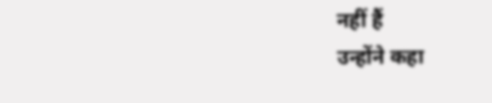नहीं हैं
उन्होंने कहा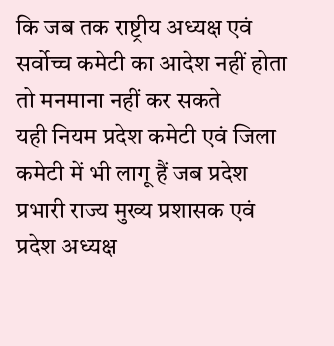कि जब तक राष्ट्रीय अध्यक्ष एवं सर्वोच्च कमेटी का आदेश नहीं होता तो मनमाना नहीं कर सकते
यही नियम प्रदेश कमेटी एवं जिला कमेटी में भी लागू हैं जब प्रदेश प्रभारी राज्य मुख्य प्रशासक एवं प्रदेश अध्यक्ष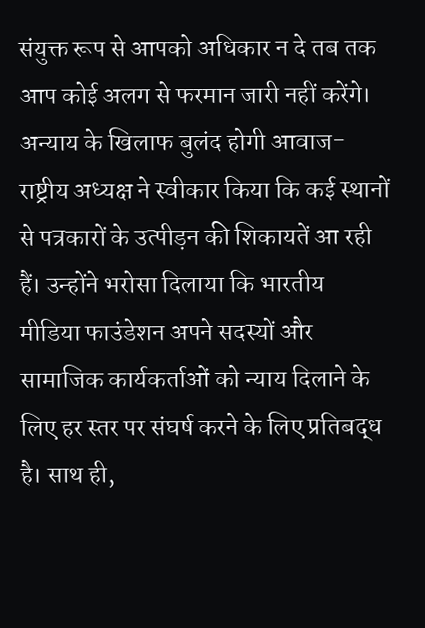संयुक्त रूप से आपको अधिकार न दे तब तक आप कोई अलग से फरमान जारी नहीं करेंगे।
अन्याय के खिलाफ बुलंद होगी आवाज-
राष्ट्रीय अध्यक्ष ने स्वीकार किया कि कई स्थानों से पत्रकारों के उत्पीड़न की शिकायतें आ रही हैं। उन्होंने भरोसा दिलाया कि भारतीय मीडिया फाउंडेशन अपने सदस्यों और सामाजिक कार्यकर्ताओं को न्याय दिलाने के लिए हर स्तर पर संघर्ष करने के लिए प्रतिबद्ध है। साथ ही,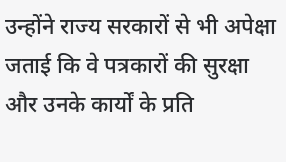उन्होंने राज्य सरकारों से भी अपेक्षा जताई कि वे पत्रकारों की सुरक्षा और उनके कार्यों के प्रति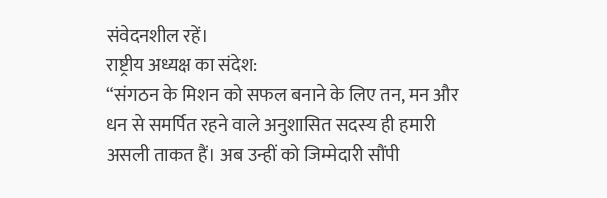संवेदनशील रहें।
राष्ट्रीय अध्यक्ष का संदेश:
“संगठन के मिशन को सफल बनाने के लिए तन, मन और धन से समर्पित रहने वाले अनुशासित सदस्य ही हमारी असली ताकत हैं। अब उन्हीं को जिम्मेदारी सौंपी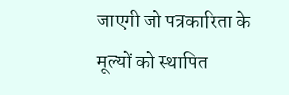जाएगी जो पत्रकारिता के मूल्यों को स्थापित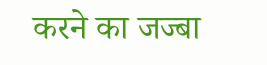करने का जज्बा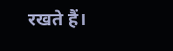रखते हैं।